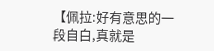【佩拉:好有意思的一段自白,真就是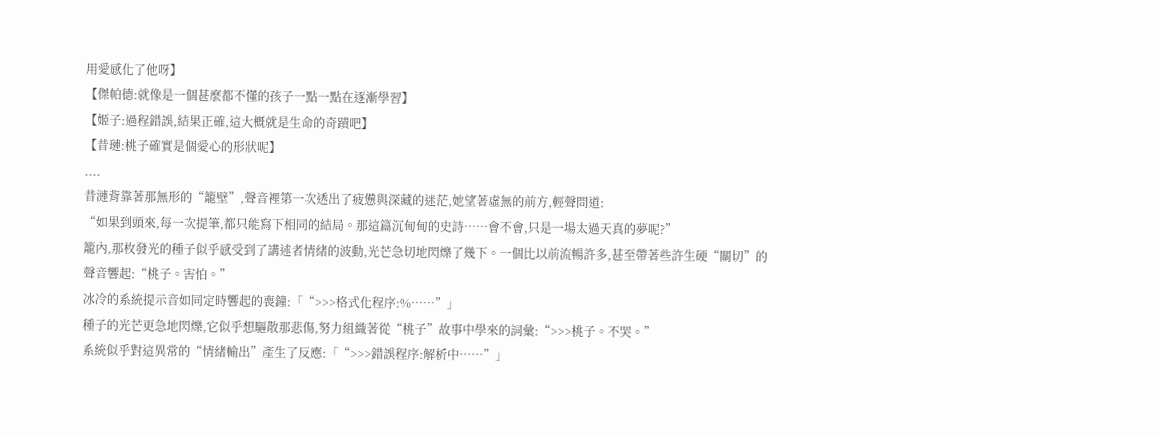用愛感化了他呀】
【傑帕德:就像是一個甚麼都不懂的孩子一點一點在逐漸學習】
【姬子:過程錯誤,結果正確,這大概就是生命的奇蹟吧】
【昔璉:桃子確實是個愛心的形狀呢】
....
昔漣背靠著那無形的“籠壁”,聲音裡第一次透出了疲憊與深藏的迷茫,她望著虛無的前方,輕聲問道:
“如果到頭來,每一次提筆,都只能寫下相同的結局。那這篇沉甸甸的史詩……會不會,只是一場太過天真的夢呢?”
籠內,那枚發光的種子似乎感受到了講述者情緒的波動,光芒急切地閃爍了幾下。一個比以前流暢許多,甚至帶著些許生硬“關切”的聲音響起:“桃子。害怕。”
冰冷的系統提示音如同定時響起的喪鐘:「“>>>格式化程序:%……”」
種子的光芒更急地閃爍,它似乎想驅散那悲傷,努力組織著從“桃子”故事中學來的詞彙:“>>>桃子。不哭。”
系統似乎對這異常的“情緒輸出”產生了反應:「“>>>錯誤程序:解析中……”」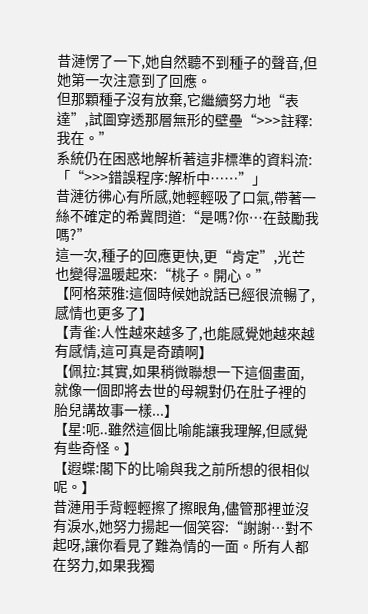昔漣愣了一下,她自然聽不到種子的聲音,但她第一次注意到了回應。
但那顆種子沒有放棄,它繼續努力地“表達”,試圖穿透那層無形的壁壘“>>>註釋:我在。”
系統仍在困惑地解析著這非標準的資料流:「“>>>錯誤程序:解析中……”」
昔漣彷彿心有所感,她輕輕吸了口氣,帶著一絲不確定的希冀問道:“是嗎?你…在鼓勵我嗎?”
這一次,種子的回應更快,更“肯定”,光芒也變得溫暖起來:“桃子。開心。”
【阿格萊雅:這個時候她說話已經很流暢了,感情也更多了】
【青雀:人性越來越多了,也能感覺她越來越有感情,這可真是奇蹟啊】
【佩拉:其實,如果稍微聯想一下這個畫面,就像一個即將去世的母親對仍在肚子裡的胎兒講故事一樣...】
【星:呃..雖然這個比喻能讓我理解,但感覺有些奇怪。】
【遐蝶:閣下的比喻與我之前所想的很相似呢。】
昔漣用手背輕輕擦了擦眼角,儘管那裡並沒有淚水,她努力揚起一個笑容:“謝謝…對不起呀,讓你看見了難為情的一面。所有人都在努力,如果我獨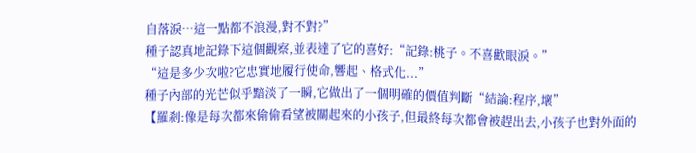自落淚…這一點都不浪漫,對不對?”
種子認真地記錄下這個觀察,並表達了它的喜好:“記錄:桃子。不喜歡眼淚。”
“這是多少次啦?它忠實地履行使命,響起、格式化...”
種子內部的光芒似乎黯淡了一瞬,它做出了一個明確的價值判斷“結論:程序,壞”
【羅剎:像是每次都來偷偷看望被關起來的小孩子,但最終每次都會被趕出去,小孩子也對外面的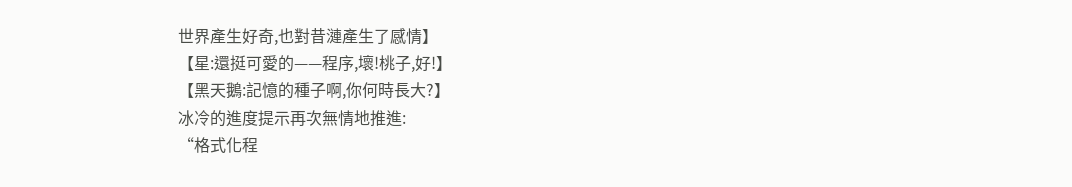世界產生好奇,也對昔漣產生了感情】
【星:還挺可愛的——程序,壞!桃子,好!】
【黑天鵝:記憶的種子啊,你何時長大?】
冰冷的進度提示再次無情地推進:
“格式化程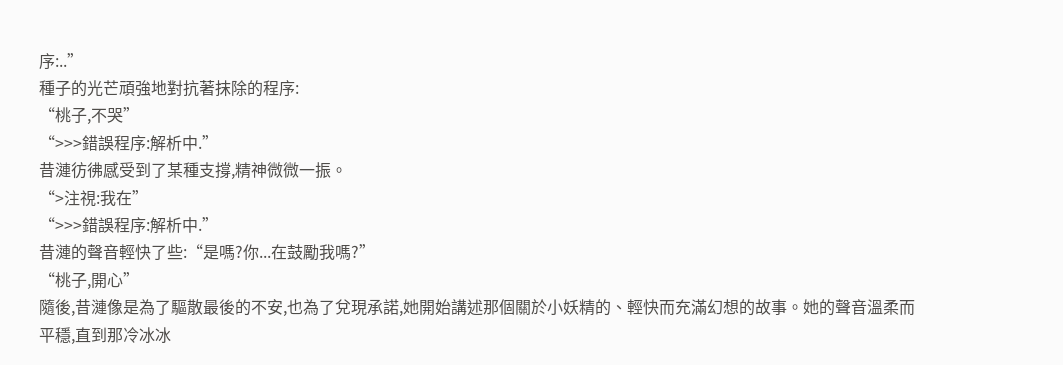序:..”
種子的光芒頑強地對抗著抹除的程序:
“桃子,不哭”
“>>>錯誤程序:解析中.”
昔漣彷彿感受到了某種支撐,精神微微一振。
“>注視:我在”
“>>>錯誤程序:解析中.”
昔漣的聲音輕快了些:“是嗎?你...在鼓勵我嗎?”
“桃子,開心”
隨後,昔漣像是為了驅散最後的不安,也為了兌現承諾,她開始講述那個關於小妖精的、輕快而充滿幻想的故事。她的聲音溫柔而平穩,直到那冷冰冰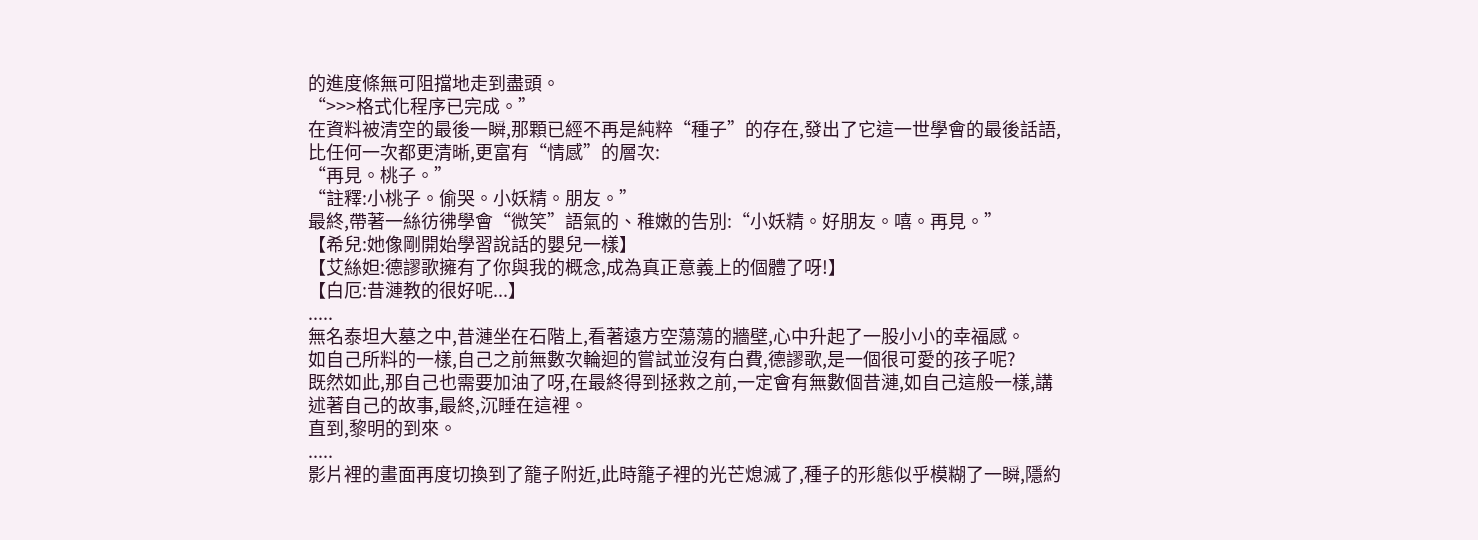的進度條無可阻擋地走到盡頭。
“>>>格式化程序已完成。”
在資料被清空的最後一瞬,那顆已經不再是純粹“種子”的存在,發出了它這一世學會的最後話語,比任何一次都更清晰,更富有“情感”的層次:
“再見。桃子。”
“註釋:小桃子。偷哭。小妖精。朋友。”
最終,帶著一絲彷彿學會“微笑”語氣的、稚嫩的告別:“小妖精。好朋友。嘻。再見。”
【希兒:她像剛開始學習說話的嬰兒一樣】
【艾絲妲:德謬歌擁有了你與我的概念,成為真正意義上的個體了呀!】
【白厄:昔漣教的很好呢...】
.....
無名泰坦大墓之中,昔漣坐在石階上,看著遠方空蕩蕩的牆壁,心中升起了一股小小的幸福感。
如自己所料的一樣,自己之前無數次輪迴的嘗試並沒有白費,德謬歌,是一個很可愛的孩子呢?
既然如此,那自己也需要加油了呀,在最終得到拯救之前,一定會有無數個昔漣,如自己這般一樣,講述著自己的故事,最終,沉睡在這裡。
直到,黎明的到來。
.....
影片裡的畫面再度切換到了籠子附近,此時籠子裡的光芒熄滅了,種子的形態似乎模糊了一瞬,隱約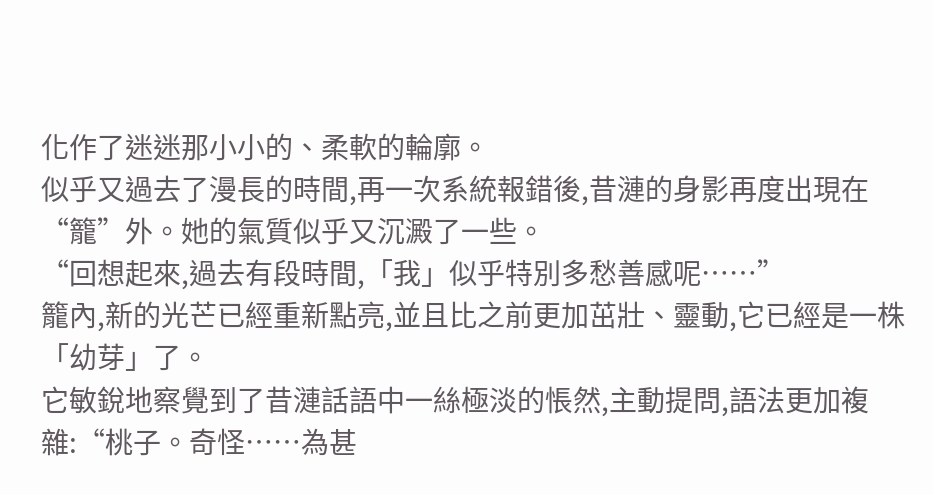化作了迷迷那小小的、柔軟的輪廓。
似乎又過去了漫長的時間,再一次系統報錯後,昔漣的身影再度出現在“籠”外。她的氣質似乎又沉澱了一些。
“回想起來,過去有段時間,「我」似乎特別多愁善感呢……”
籠內,新的光芒已經重新點亮,並且比之前更加茁壯、靈動,它已經是一株「幼芽」了。
它敏銳地察覺到了昔漣話語中一絲極淡的悵然,主動提問,語法更加複雜:“桃子。奇怪……為甚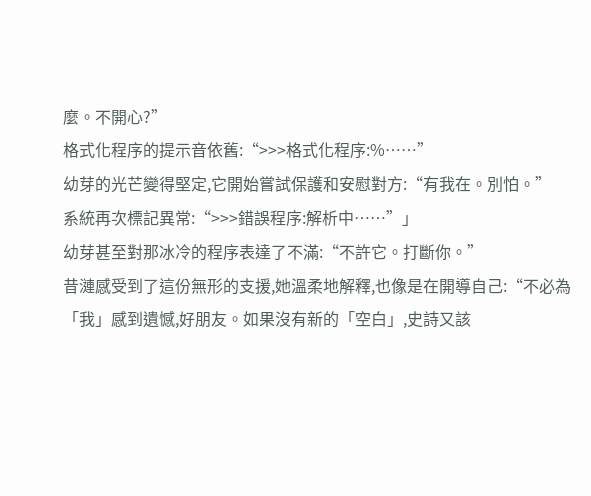麼。不開心?”
格式化程序的提示音依舊:“>>>格式化程序:%……”
幼芽的光芒變得堅定,它開始嘗試保護和安慰對方:“有我在。別怕。”
系統再次標記異常:“>>>錯誤程序:解析中……”」
幼芽甚至對那冰冷的程序表達了不滿:“不許它。打斷你。”
昔漣感受到了這份無形的支援,她溫柔地解釋,也像是在開導自己:“不必為「我」感到遺憾,好朋友。如果沒有新的「空白」,史詩又該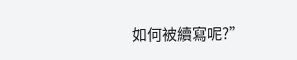如何被續寫呢?”